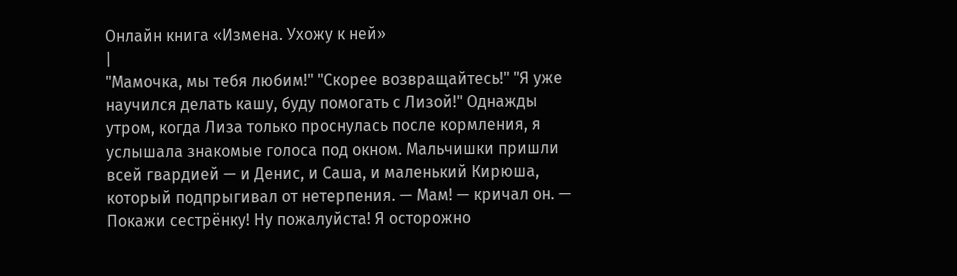Онлайн книга «Измена. Ухожу к ней»
|
"Мамочка, мы тебя любим!" "Скорее возвращайтесь!" "Я уже научился делать кашу, буду помогать с Лизой!" Однажды утром, когда Лиза только проснулась после кормления, я услышала знакомые голоса под окном. Мальчишки пришли всей гвардией — и Денис, и Саша, и маленький Кирюша, который подпрыгивал от нетерпения. — Мам! — кричал он. — Покажи сестрёнку! Ну пожалуйста! Я осторожно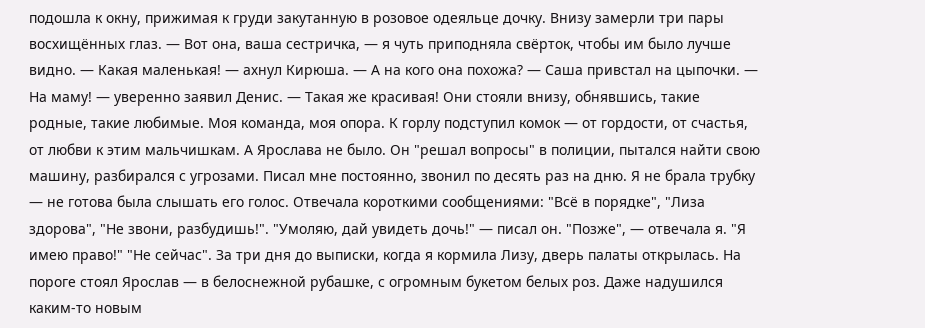подошла к окну, прижимая к груди закутанную в розовое одеяльце дочку. Внизу замерли три пары восхищённых глаз. — Вот она, ваша сестричка, — я чуть приподняла свёрток, чтобы им было лучше видно. — Какая маленькая! — ахнул Кирюша. — А на кого она похожа? — Саша привстал на цыпочки. — На маму! — уверенно заявил Денис. — Такая же красивая! Они стояли внизу, обнявшись, такие родные, такие любимые. Моя команда, моя опора. К горлу подступил комок — от гордости, от счастья, от любви к этим мальчишкам. А Ярослава не было. Он "решал вопросы" в полиции, пытался найти свою машину, разбирался с угрозами. Писал мне постоянно, звонил по десять раз на дню. Я не брала трубку — не готова была слышать его голос. Отвечала короткими сообщениями: "Всё в порядке", "Лиза здорова", "Не звони, разбудишь!". "Умоляю, дай увидеть дочь!" — писал он. "Позже", — отвечала я. "Я имею право!" "Не сейчас". За три дня до выписки, когда я кормила Лизу, дверь палаты открылась. На пороге стоял Ярослав — в белоснежной рубашке, с огромным букетом белых роз. Даже надушился каким-то новым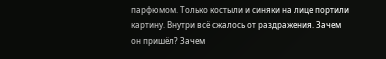парфюмом. Только костыли и синяки на лице портили картину. Внутри всё сжалось от раздражения. Зачем он пришёл? Зачем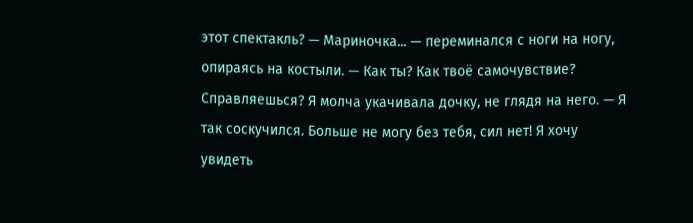этот спектакль? — Мариночка... — переминался с ноги на ногу, опираясь на костыли. — Как ты? Как твоё самочувствие? Справляешься? Я молча укачивала дочку, не глядя на него. — Я так соскучился. Больше не могу без тебя, сил нет! Я хочу увидеть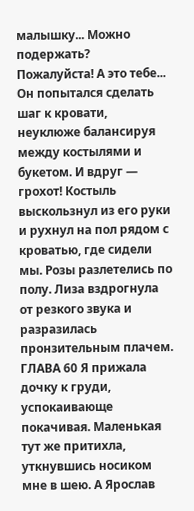малышку... Можно подержать? Пожалуйста! А это тебе... Он попытался сделать шаг к кровати, неуклюже балансируя между костылями и букетом. И вдруг — грохот! Костыль выскользнул из его руки и рухнул на пол рядом с кроватью, где сидели мы. Розы разлетелись по полу. Лиза вздрогнула от резкого звука и разразилась пронзительным плачем. ГЛАВА 60 Я прижала дочку к груди, успокаивающе покачивая. Маленькая тут же притихла, уткнувшись носиком мне в шею. А Ярослав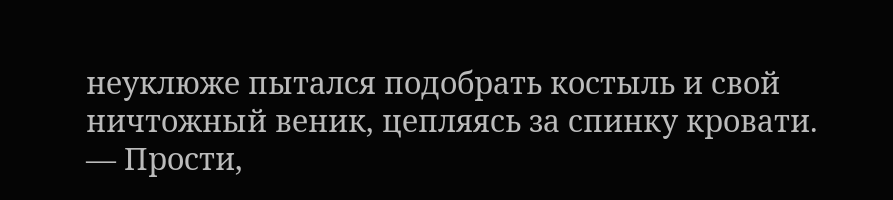неуклюже пытался подобрать костыль и свой ничтожный веник, цепляясь за спинку кровати. — Прости,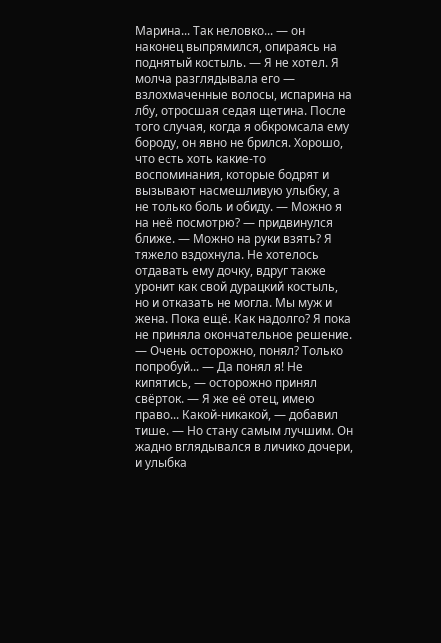Марина... Так неловко... — он наконец выпрямился, опираясь на поднятый костыль. — Я не хотел. Я молча разглядывала его — взлохмаченные волосы, испарина на лбу, отросшая седая щетина. После того случая, когда я обкромсала ему бороду, он явно не брился. Хорошо, что есть хоть какие-то воспоминания, которые бодрят и вызывают насмешливую улыбку, а не только боль и обиду. — Можно я на неё посмотрю? — придвинулся ближе. — Можно на руки взять? Я тяжело вздохнула. Не хотелось отдавать ему дочку, вдруг также уронит как свой дурацкий костыль, но и отказать не могла. Мы муж и жена. Пока ещё. Как надолго? Я пока не приняла окончательное решение. — Очень осторожно, понял? Только попробуй... — Да понял я! Не кипятись, — осторожно принял свёрток. — Я же её отец, имею право... Какой-никакой, — добавил тише. — Но стану самым лучшим. Он жадно вглядывался в личико дочери, и улыбка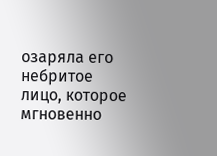озаряла его небритое лицо, которое мгновенно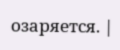озаряется. |